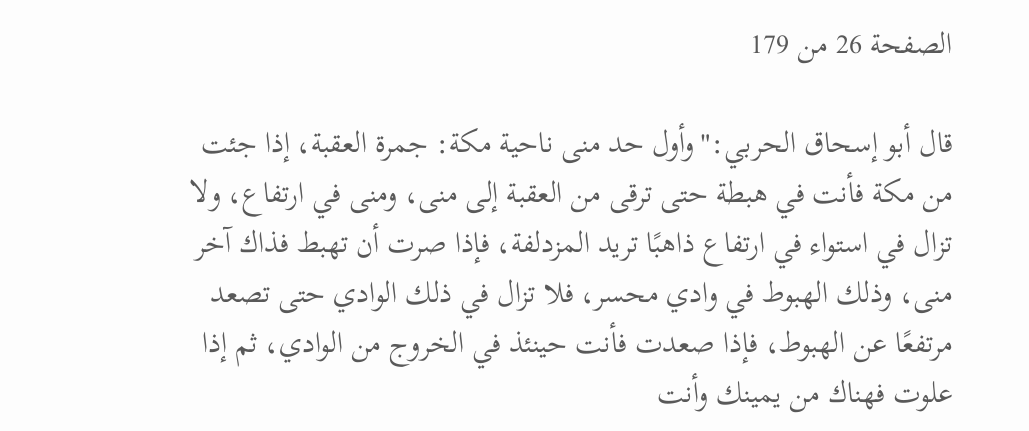الصفحة 26 من 179

قال أبو إسحاق الحربي:"وأول حد منى ناحية مكة: جمرة العقبة، إذا جئت من مكة فأنت في هبطة حتى ترقى من العقبة إلى منى، ومنى في ارتفاع، ولا تزال في استواء في ارتفاع ذاهبًا تريد المزدلفة، فإذا صرت أن تهبط فذاك آخر منى، وذلك الهبوط في وادي محسر، فلا تزال في ذلك الوادي حتى تصعد مرتفعًا عن الهبوط، فإذا صعدت فأنت حينئذ في الخروج من الوادي، ثم إذا علوت فهناك من يمينك وأنت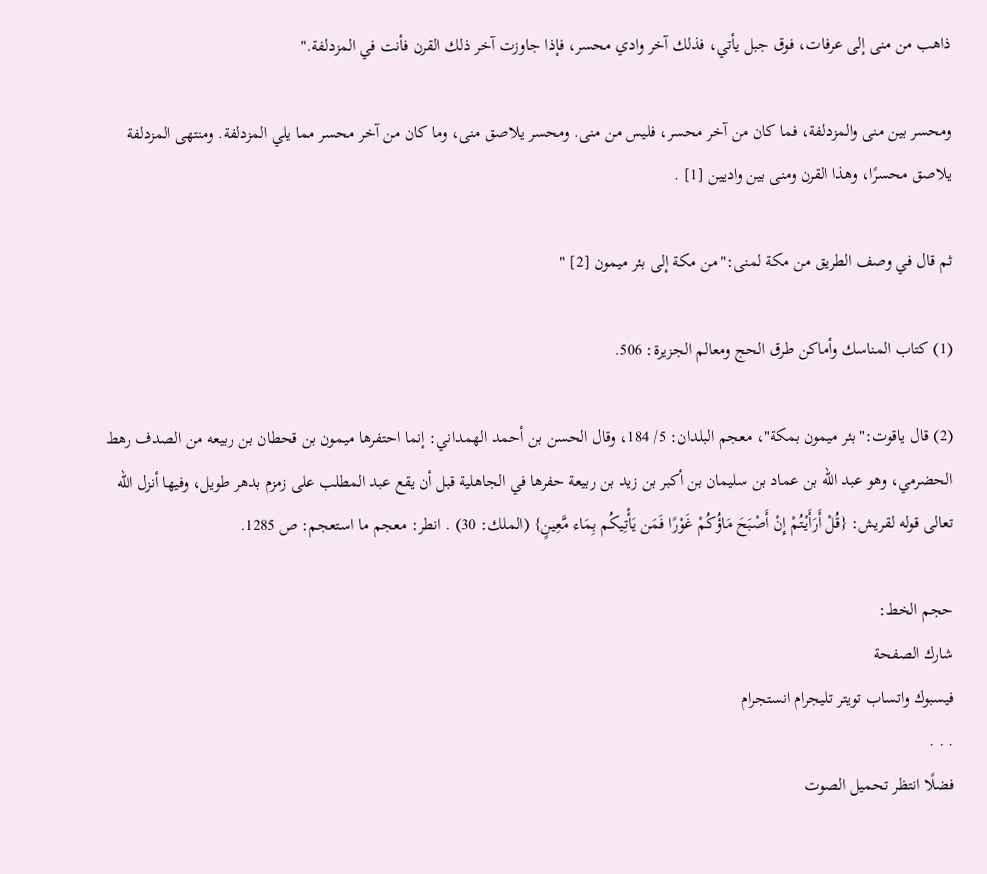ذاهب من منى إلى عرفات، فوق جبل يأتي، فذلك آخر وادي محسر، فإذا جاوزت آخر ذلك القرن فأنت في المزدلفة."

ومحسر بين منى والمزدلفة، فما كان من آخر محسر، فليس من منى. ومحسر يلاصق منى، وما كان من آخر محسر مما يلي المزدلفة. ومنتهى المزدلفة يلاصق محسرًا، وهذا القرن ومنى بين واديين [1] .

ثم قال في وصف الطريق من مكة لمنى:"من مكة إلى بئر ميمون [2] "

(1) كتاب المناسك وأماكن طرق الحج ومعالم الجزيرة: 506.

(2) قال ياقوت:"بئر ميمون بمكة"، معجم البلدان: 5/ 184، وقال الحسن بن أحمد الهمداني: إنما احتفرها ميمون بن قحطان بن ربيعه من الصدف رهط الحضرمي، وهو عبد الله بن عماد بن سليمان بن أكبر بن زيد بن ربيعة حفرها في الجاهلية قبل أن يقع عبد المطلب على زمزم بدهر طويل، وفيها أنزل الله تعالى قوله لقريش: {قُلْ أَرَأَيْتُمْ إِنْ أَصْبَحَ مَاؤُكُمْ غَوْرًا فَمَن يَأْتِيكُم بِمَاء مَّعِينٍ} (الملك: 30) . انطر: معجم ما استعجم: ص 1285.

حجم الخط:
شارك الصفحة
فيسبوك واتساب تويتر تليجرام انستجرام
. . .
فضلًا انتظر تحميل الصوت